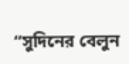“সুদিনের বেলুন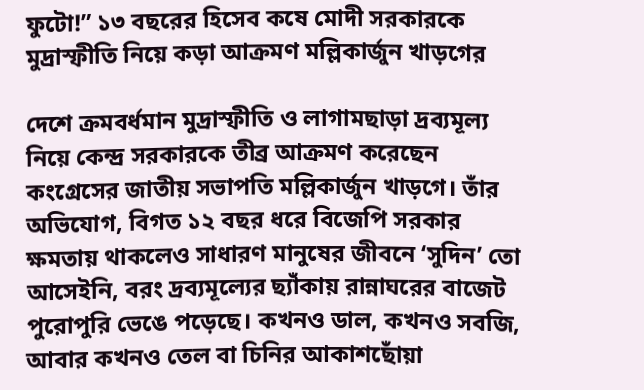ফুটো!” ১৩ বছরের হিসেব কষে মোদী সরকারকে মুদ্রাস্ফীতি নিয়ে কড়া আক্রমণ মল্লিকার্জুন খাড়গের

দেশে ক্রমবর্ধমান মুদ্রাস্ফীতি ও লাগামছাড়া দ্রব্যমূল্য নিয়ে কেন্দ্র সরকারকে তীব্র আক্রমণ করেছেন কংগ্রেসের জাতীয় সভাপতি মল্লিকার্জুন খাড়গে। তাঁর অভিযোগ, বিগত ১২ বছর ধরে বিজেপি সরকার ক্ষমতায় থাকলেও সাধারণ মানুষের জীবনে ‘সুদিন’ তো আসেইনি, বরং দ্রব্যমূল্যের ছ্যাঁকায় রান্নাঘরের বাজেট পুরোপুরি ভেঙে পড়েছে। কখনও ডাল, কখনও সবজি, আবার কখনও তেল বা চিনির আকাশছোঁয়া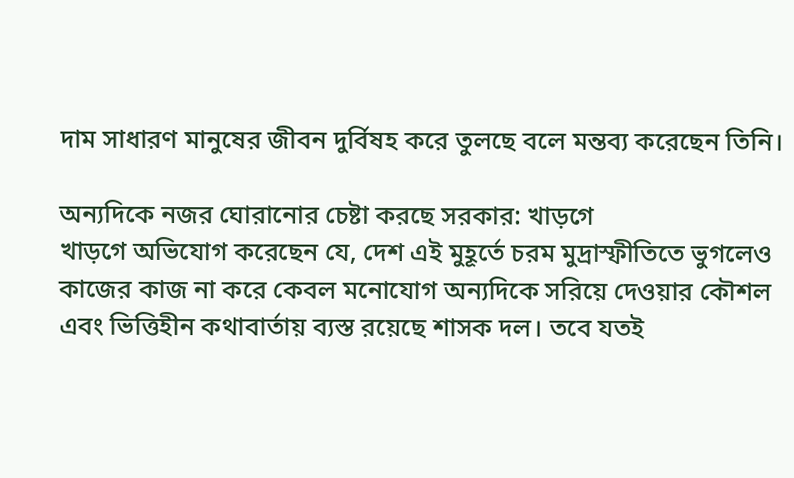দাম সাধারণ মানুষের জীবন দুর্বিষহ করে তুলছে বলে মন্তব্য করেছেন তিনি।

অন্যদিকে নজর ঘোরানোর চেষ্টা করছে সরকার: খাড়গে
খাড়গে অভিযোগ করেছেন যে, দেশ এই মুহূর্তে চরম মুদ্রাস্ফীতিতে ভুগলেও কাজের কাজ না করে কেবল মনোযোগ অন্যদিকে সরিয়ে দেওয়ার কৌশল এবং ভিত্তিহীন কথাবার্তায় ব্যস্ত রয়েছে শাসক দল। তবে যতই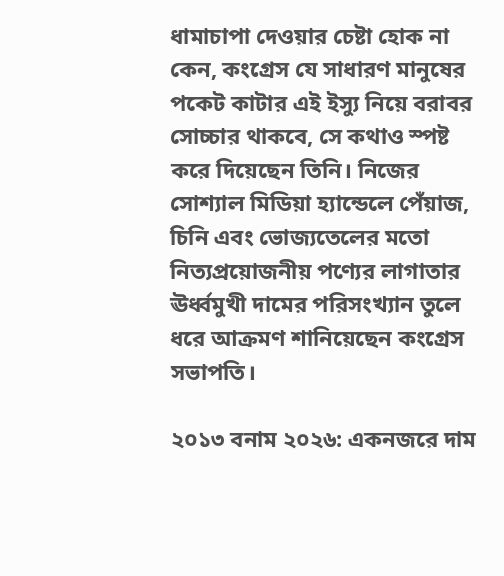ধামাচাপা দেওয়ার চেষ্টা হোক না কেন, কংগ্রেস যে সাধারণ মানুষের পকেট কাটার এই ইস্যু নিয়ে বরাবর সোচ্চার থাকবে, সে কথাও স্পষ্ট করে দিয়েছেন তিনি। নিজের সোশ্যাল মিডিয়া হ্যান্ডেলে পেঁয়াজ, চিনি এবং ভোজ্যতেলের মতো নিত্যপ্রয়োজনীয় পণ্যের লাগাতার ঊর্ধ্বমুখী দামের পরিসংখ্যান তুলে ধরে আক্রমণ শানিয়েছেন কংগ্রেস সভাপতি।

২০১৩ বনাম ২০২৬: একনজরে দাম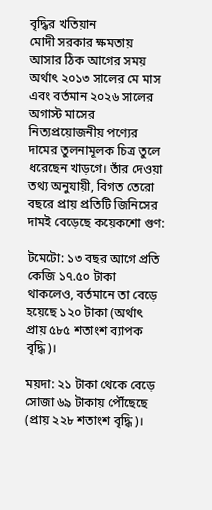বৃদ্ধির খতিয়ান
মোদী সরকার ক্ষমতায় আসার ঠিক আগের সময় অর্থাৎ ২০১৩ সালের মে মাস এবং বর্তমান ২০২৬ সালের অগাস্ট মাসের নিত্যপ্রয়োজনীয় পণ্যের দামের তুলনামূলক চিত্র তুলে ধরেছেন খাড়গে। তাঁর দেওয়া তথ্য অনুযায়ী, বিগত তেরো বছরে প্রায় প্রতিটি জিনিসের দামই বেড়েছে কয়েকশো গুণ:

টমেটো: ১৩ বছর আগে প্রতি কেজি ১৭.৫০ টাকা থাকলেও, বর্তমানে তা বেড়ে হয়েছে ১২০ টাকা (অর্থাৎ প্রায় ৫৮৫ শতাংশ ব্যাপক বৃদ্ধি)।

ময়দা: ২১ টাকা থেকে বেড়ে সোজা ৬৯ টাকায় পৌঁছেছে (প্রায় ২২৮ শতাংশ বৃদ্ধি)।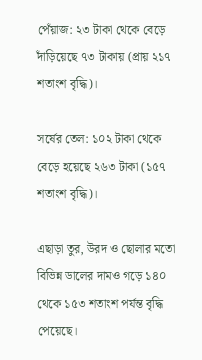পেঁয়াজ: ২৩ টাকা থেকে বেড়ে দাঁড়িয়েছে ৭৩ টাকায় (প্রায় ২১৭ শতাংশ বৃদ্ধি)।

সর্ষের তেল: ১০২ টাকা থেকে বেড়ে হয়েছে ২৬৩ টাকা (১৫৭ শতাংশ বৃদ্ধি)।

এছাড়া তুর, উরদ ও ছোলার মতো বিভিন্ন ডালের দামও গড়ে ১৪০ থেকে ১৫৩ শতাংশ পর্যন্ত বৃদ্ধি পেয়েছে।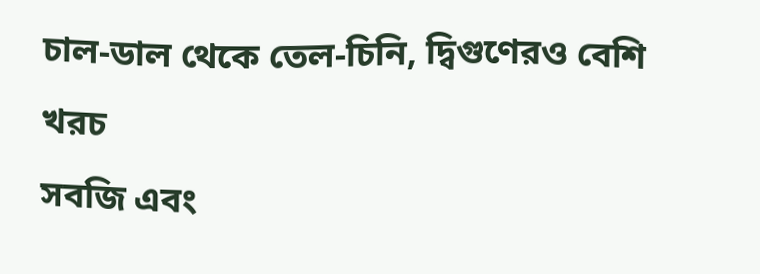চাল-ডাল থেকে তেল-চিনি, দ্বিগুণেরও বেশি খরচ
সবজি এবং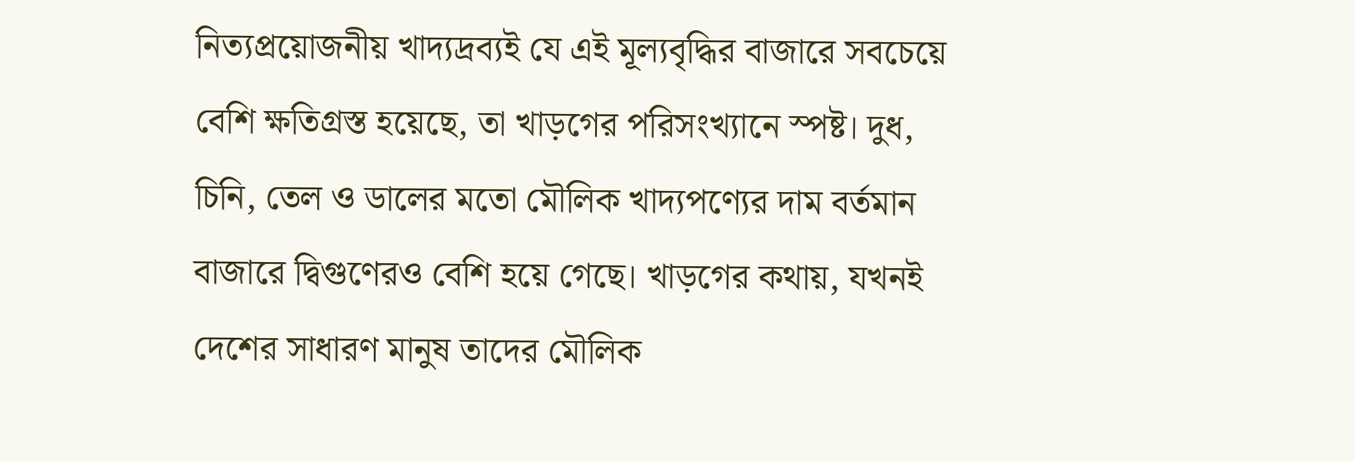নিত্যপ্রয়োজনীয় খাদ্যদ্রব্যই যে এই মূল্যবৃদ্ধির বাজারে সবচেয়ে বেশি ক্ষতিগ্রস্ত হয়েছে, তা খাড়গের পরিসংখ্যানে স্পষ্ট। দুধ, চিনি, তেল ও ডালের মতো মৌলিক খাদ্যপণ্যের দাম বর্তমান বাজারে দ্বিগুণেরও বেশি হয়ে গেছে। খাড়গের কথায়, যখনই দেশের সাধারণ মানুষ তাদের মৌলিক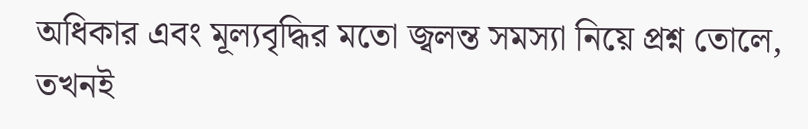অধিকার এবং মূল্যবৃদ্ধির মতো জ্বলন্ত সমস্যা নিয়ে প্রশ্ন তোলে, তখনই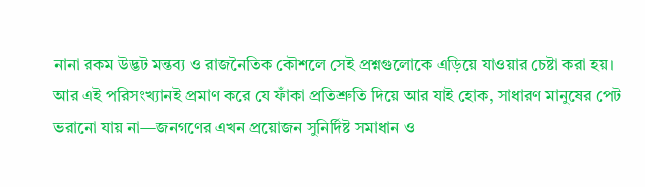নানা রকম উদ্ভট মন্তব্য ও রাজনৈতিক কৌশলে সেই প্রশ্নগুলোকে এড়িয়ে যাওয়ার চেষ্টা করা হয়। আর এই পরিসংখ্যানই প্রমাণ করে যে ফাঁকা প্রতিশ্রুতি দিয়ে আর যাই হোক, সাধারণ মানুষের পেট ভরানো যায় না—জনগণের এখন প্রয়োজন সুনির্দিষ্ট সমাধান ও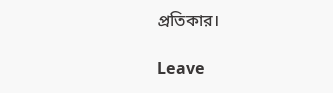প্রতিকার।

Leave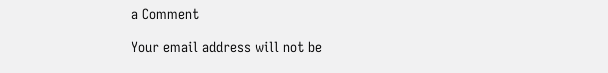a Comment

Your email address will not be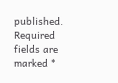published. Required fields are marked *